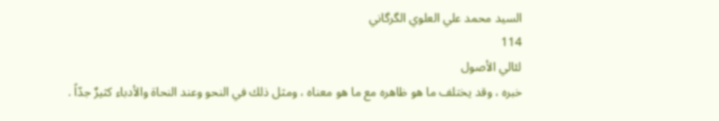السيد محمد علي العلوي الگرگاني
114
لئالي الأصول
خبره ، وقد يختلف ما هو ظاهره مع ما هو معناه ، ومثل ذلك في النحو وعند النحاة والأدباء كثيرٌ جدّاً .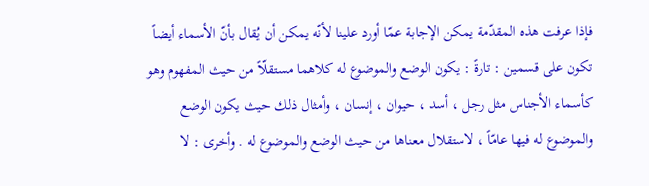فإذا عرفت هذه المقدّمة يمكن الإجابة عمّا أورد علينا لأنّه يمكن أن يُقال بأنّ الأسماء أيضاً تكون على قسمين : تارةً : يكون الوضع والموضوع له كلاهما مستقلّاً من حيث المفهوم وهو كأسماء الأجناس مثل رجل ، أسد ، حيوان ، إنسان ، وأمثال ذلك حيث يكون الوضع والموضوع له فيها عامّاً ، لاستقلال معناها من حيث الوضع والموضوع له . وأخرى : لا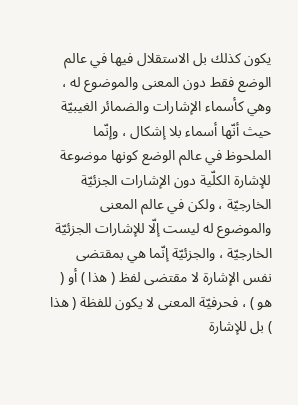يكون كذلك بل الاستقلال فيها في عالم الوضع فقط دون المعنى والموضوع له ، وهي كأسماء الإشارات والضمائر الغيبيّة حيث أنّها أسماء بلا إشكال ، وإنّما الملحوظ في عالم الوضع كونها موضوعة للإشارة الكلّية دون الإشارات الجزئيّة الخارجيّة ، ولكن في عالم المعنى والموضوع له ليست إلّا للإشارات الجزئيّة الخارجيّة ، والجزئيّة إنّما هي بمقتضى نفس الإشارة لا مقتضى لفظ ( هذا ) أو ( هو ) ، فحرفيّة المعنى لا يكون للفظة ( هذا ) بل للإشارة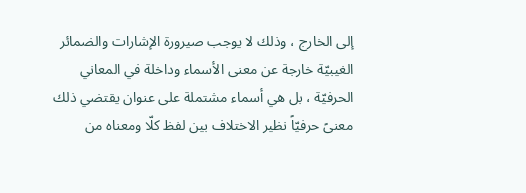إلى الخارج ، وذلك لا يوجب صيرورة الإشارات والضمائر الغيبيّة خارجة عن معنى الأسماء وداخلة في المعاني الحرفيّة ، بل هي أسماء مشتملة على عنوان يقتضي ذلك معنىً حرفيّاً نظير الاختلاف بين لفظ كلّا ومعناه من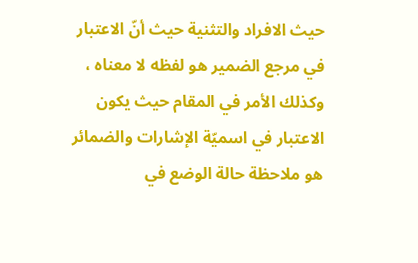حيث الافراد والتثنية حيث أنّ الاعتبار في مرجع الضمير هو لفظه لا معناه ، وكذلك الأمر في المقام حيث يكون الاعتبار في اسميّة الإشارات والضمائر هو ملاحظة حالة الوضع في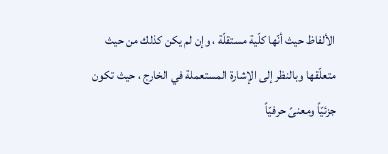الألفاظ حيث أنّها كلّية مستقلّة ، وإن لم يكن كذلك من حيث متعلّقها وبالنظر إلى الإشارة المستعملة في الخارج ، حيث تكون جزئيّاً ومعنىً حرفيّاً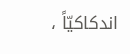اندكاكيّاً ،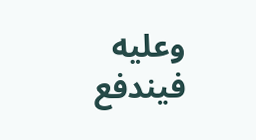وعليه فيندفع